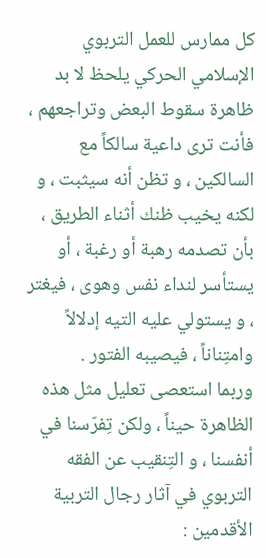كل ممارس للعمل التربوي الإسلامي الحركي يلحظ لا بد ظاهرة سقوط البعض وتراجعهم ، فأنت ترى داعية سالكاً مع السالكين ، و تظن أنه سيثبت ، و لكنه يخيب ظنك أثناء الطريق ، بأن تصدمه رهبة أو رغبة ، أو يستأسر لنداء نفس وهوى ، فيغتر ، و يستولي عليه التيه إدلالاً وامتِناناً ، فيصيبه الفتور .
وربما استعصى تعليل مثل هذه الظاهرة حيناً ، ولكن تِفرّسنا في أنفسنا ، و التِنقيب عن الفقه التربوي في آثار رجال التربية الأقدمين :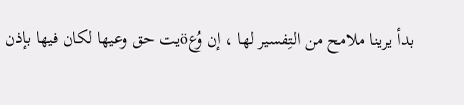بدأ يرينا ملامح من التِفسير لها ، إن وُعöيت حق وعيها لكان فيها بإذن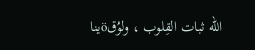الله ثبات القِلوب ، ولوُقöينا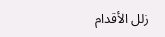زلل الأقدام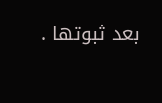بعد ثبوتها .